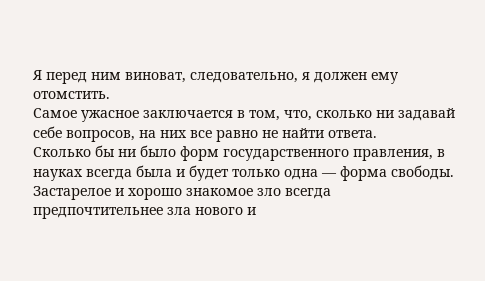Я перед ним виноват, следовательно, я должен ему отомстить.
Самое ужасное заключается в том, что, сколько ни задавай себе вопросов, на них все равно не найти ответа.
Сколько бы ни было форм государственного правления, в науках всегда была и будет только одна — форма свободы.
Застарелое и хорошо знакомое зло всегда предпочтительнее зла нового и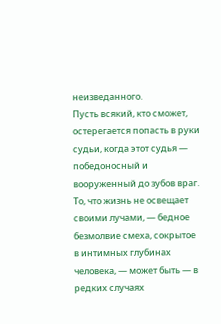неизведанного.
Пусть всякий, кто сможет, остерегается попасть в руки судьи, когда этот судья — победоносный и вооруженный до зубов враг.
То, что жизнь не освещает своими лучами, — бедное безмолвие смеха, сокрытое в интимных глубинах человека, — может быть — в редких случаях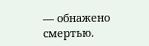— обнажено смертью.